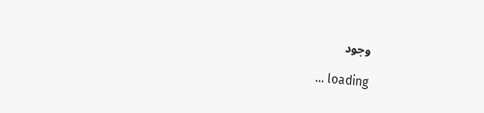وجود

... loading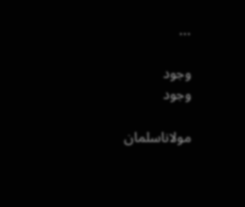...

وجود
وجود

مولاناسلمان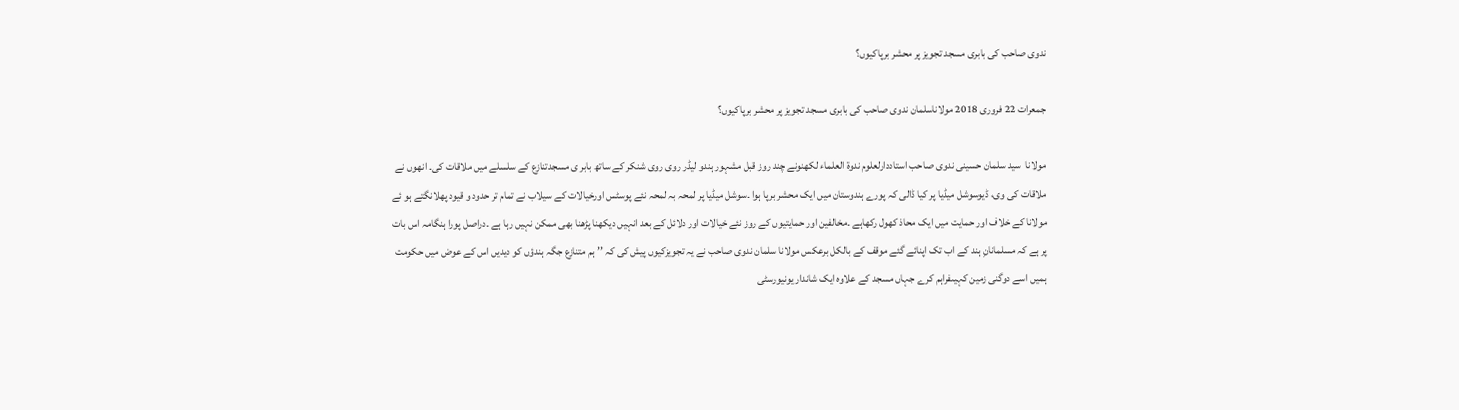ندوی صاحب کی بابری مسجد تجویز پر محشر برپاکیوں؟

جمعرات 22 فروری 2018 مولاناسلمان ندوی صاحب کی بابری مسجد تجویز پر محشر برپاکیوں؟

مولانا  سید سلمان حسینی ندوی صاحب استاددارلعلوم ندوۃ العلماء لکھنونے چند روز قبل مشہور ہندو لیڈر روی روی شنکر کے ساتھ بابر ی مسجدتنازع کے سلسلے میں ملاقات کی۔ انھوں نے ملاقات کی وی، ڈیوسوشل میڈیا پر کیا ڈالی کہ پورے ہندوستان میں ایک محشر برپا ہوا ۔سوشل میڈیا پر لمحہ بہ لمحہ نئے پوسٹس اورخیالات کے سیلاب نے تمام تر حدود و قیود پھلانگتے ہو ئے مولانا کے خلاف اور حمایت میں ایک محاذ کھول رکھاہے ۔مخالفین اور حمایتیوں کے روز نئے خیالات اور دلائل کے بعد انہیں دیکھنا پڑھنا بھی ممکن نہیں رہا ہے ۔دراصل پورا ہنگامہ اس بات پر ہے کہ مسلمانانِ ہند کے اب تک اپنائے گئے موقف کے بالکل برعکس مولانا سلمان ندوی صاحب نے یہ تجویزکیوں پیش کی کہ ’’ہم متنازع جگہ ہندؤں کو دیدیں اس کے عوض میں حکومت ہمیں اسے دوگنی زمین کہیںفراہم کرے جہاں مسجد کے علاوہ ایک شاندار یونیورسٹی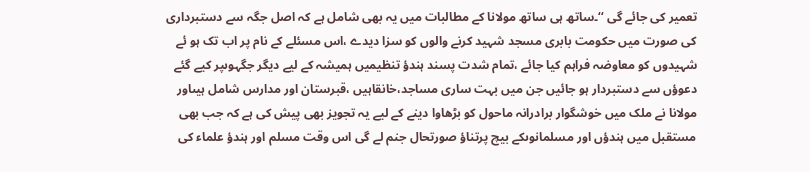تعمیر کی جائے گی ‘‘۔ساتھ ہی ساتھ مولانا کے مطالبات میں یہ بھی شامل ہے کہ اصل جگہ سے دستبرداری کی صورت میں حکومت بابری مسجد شہید کرنے والوں کو سزا دیدے ،اس مسئلے کے نام پر اب تک ہو ئے شہیدوں کو معاوضہ فراہم کیا جائے ،تمام شدت پسند ہندؤ تنظیمیں ہمیشہ کے لیے دیگر جگہوںپر کیے گئے دعوؤں سے دستبردار ہو جائیں جن میں بہت ساری مساجد،خانقاہیں ،قبرستان اور مدارس شامل ہیںاور مولانا نے ملک میں خوشگوار برادرانہ ماحول کو بڑھاوا دینے کے لیے یہ تجویز بھی پیش کی ہے کہ جب بھی مستقبل میں ہندؤں اور مسلمانوںکے بیچ پرتناؤ صورتحال جنم لے گی اس وقت مسلم اور ہندؤ علماء کی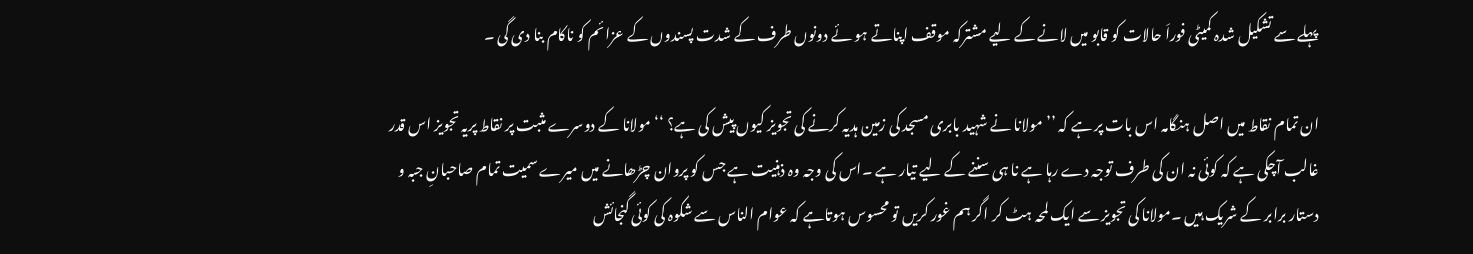پہلے سے تشکیل شدہ کمیٹی فوراَ حالات کو قابو میں لانے کے لیے مشترکہ موقف اپناتے ہو ئے دونوں طرف کے شدت پسندوں کے عزائم کو ناکام بنا دی گی ۔

ان تمام نقاط میں اصل ہنگامہ اس بات پر ہے کہ ’’مولانا نے شہید بابری مسجد کی زمین ہدیہ کرنے کی تجویز کیوں پیش کی ہے؟ ‘‘مولانا کے دوسرے مثبت پر نقاط پریہ تجویز اس قدر غالب آچکی ہے کہ کوئی نہ ان کی طرف توجہ دے رہا ہے نا ہی سننے کے لیے تیار ہے ۔اس کی وجہ وہ ذہنیت ہے جس کو پروان چڑھانے میں میرے سمیت تمام صاحبانِ جبہ و دستار برابر کے شریک ہیں ۔مولانا کی تجویز سے ایک لمحہ ہٹ کر اگر ہم غور کریں تو محسوس ہوتاہے کہ عوام الناس سے شکوہ کی کوئی گنجائش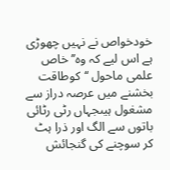خودخواص نے نہیں چھوڑی ہے اس لیے کہ وہ’’ خاص علمی ماحول ‘‘کوطاقت بخشنے میں عرصہ دراز سے مشغول ہیںجہاں رٹی رٹائی باتوں سے الگ اور ذرا ہٹ کر سوچنے کی گنجائش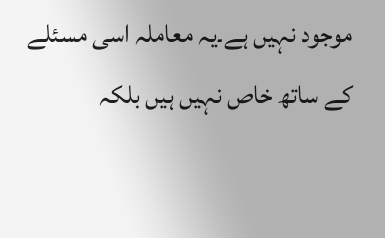موجود نہیں ہے۔یہ معاملہ اسی مسئلے کے ساتھ خاص نہیں ہیں بلکہ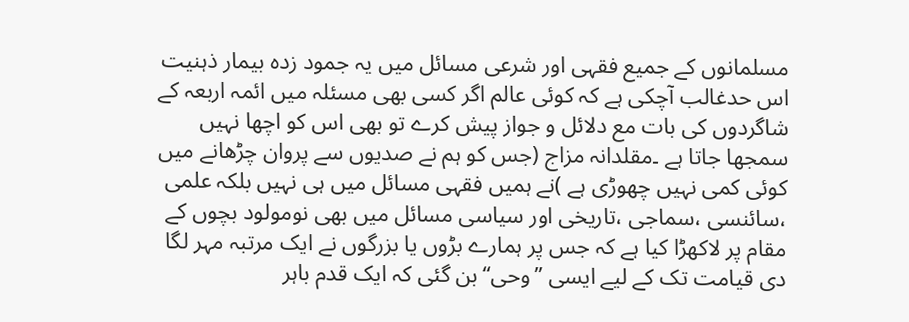مسلمانوں کے جمیع فقہی اور شرعی مسائل میں یہ جمود زدہ بیمار ذہنیت اس حدغالب آچکی ہے کہ کوئی عالم اگر کسی بھی مسئلہ میں ائمہ اربعہ کے شاگردوں کی بات مع دلائل و جواز پیش کرے تو بھی اس کو اچھا نہیں سمجھا جاتا ہے ۔مقلدانہ مزاج (جس کو ہم نے صدیوں سے پروان چڑھانے میں کوئی کمی نہیں چھوڑی ہے )نے ہمیں فقہی مسائل میں ہی نہیں بلکہ علمی ،سائنسی ،سماجی ،تاریخی اور سیاسی مسائل میں بھی نومولود بچوں کے مقام پر لاکھڑا کیا ہے کہ جس پر ہمارے بڑوں یا بزرگوں نے ایک مرتبہ مہر لگا دی قیامت تک کے لیے ایسی ’’وحی‘‘بن گئی کہ ایک قدم باہر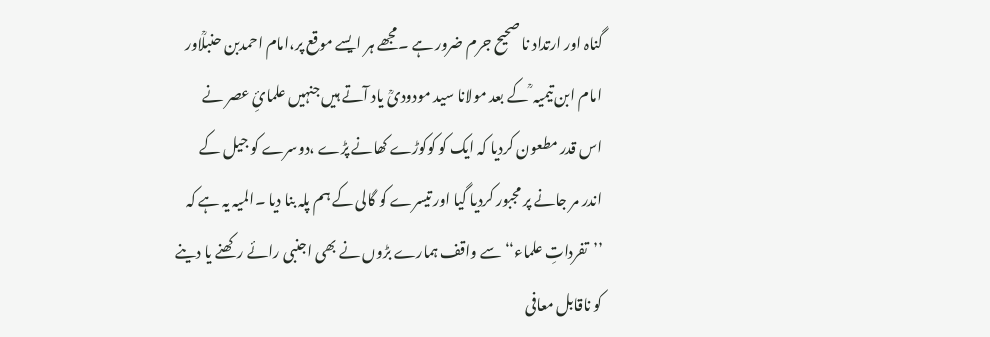گناہ اور ارتداد نا صحیح جرم ضرور ہے ۔مجھے ہر ایسے موقع پر،امام احمدبن حنبلؒاور امام ابن تیمیہ ؒ کے بعد مولانا سید مودودیؒ یاد آتے ہیں جنہیں علمائِ عصر نے اس قدر مطعون کردیا کہ ایک کو کوکوڑے کھانے پڑے ،دوسرے کو جیل کے اندر مر جانے پر مجبور کردیا گیا اور تیسرے کو گالی کے ہم پلہ بنا دیا ۔المیہ یہ ہے کہ ’’تفرداتِ علماء‘‘سے واقف ہمارے بڑوں نے بھی اجنبی رائے رکھنے یا دینے کو ناقابل معافی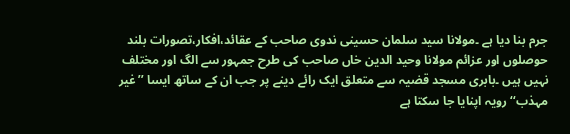جرم بنا دیا ہے ۔مولانا سید سلمان حسینی ندوی صاحب کے عقائد،افکار،تصورات بلند حوصلوں اور عزائم مولانا وحید الدین خاں صاحب کی طرح جمہور سے الگ اور مختلف نہیں ہیں ۔بابری مسجد قضیہ سے متعلق ایک رائے دینے پر جب ان کے ساتھ ایسا ’’غیر مہذب‘‘رویہ اپنایا جا سکتا ہے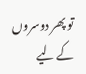تو پھر دوسروں کے لیے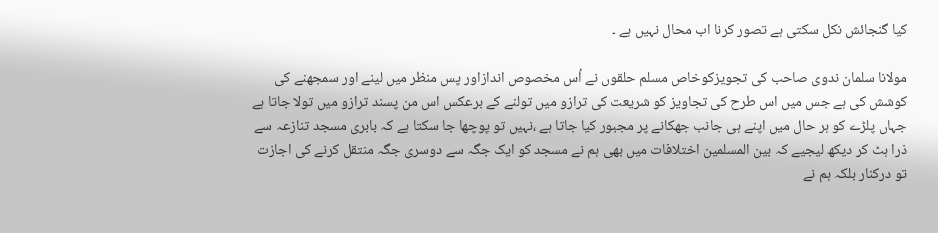کیا گنجائش نکل سکتی ہے تصور کرنا اب محال نہیں ہے ۔

مولانا سلمان ندوی صاحب کی تجویزکوخاص مسلم حلقوں نے اُس مخصوص اندازاور پس منظر میں لینے اور سمجھنے کی کوشش کی ہے جس میں اس طرح کی تجاویز کو شریعت کی ترازو میں تولنے کے برعکس اس من پسند ترازو میں تولا جاتا ہے جہاں پلڑے کو ہر حال میں اپنے ہی جانب جھکانے پر مجبور کیا جاتا ہے ،نہیں تو پوچھا جا سکتا ہے کہ بابری مسجد تنازعہ سے ذرا ہٹ کر دیکھ لیجیے کہ بین المسلمین اختلافات میں بھی ہم نے مسجد کو ایک جگہ سے دوسری جگہ منتقل کرنے کی اجازت تو درکنار بلکہ ہم نے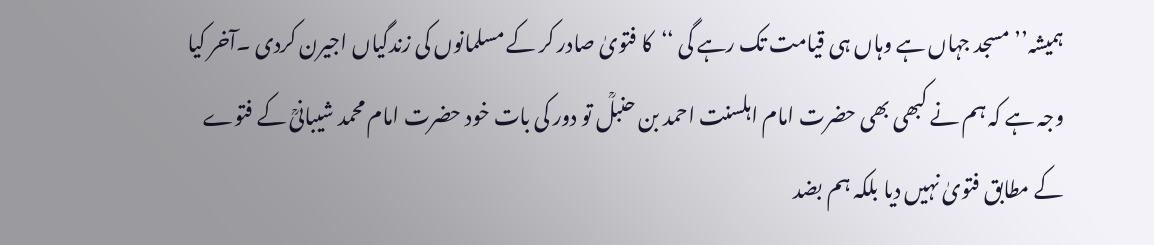ہمیشہ’’ مسجد جہاں ہے وہاں ہی قیامت تک رہے گی ‘‘کا فتویٰ صادر کر کے مسلمانوں کی زندگیاں اجیرن کردی ۔آخر کیا وجہ ہے کہ ہم نے کبھی بھی حضرت امام اہلسنت احمد بن حنبلؒ تو دور کی بات خود حضرت امام محمد شیبانیؒ کے فتوے کے مطابق فتویٰ نہیں دیا بلکہ ہم بضد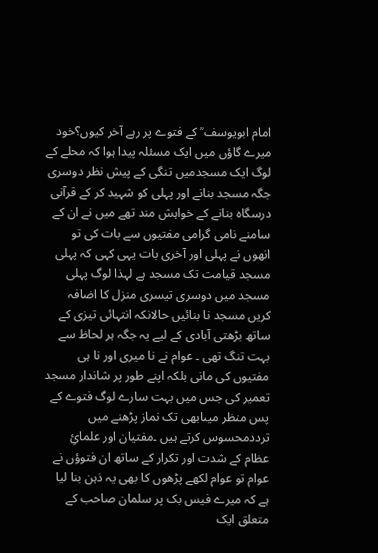امام ابویوسف ؒ کے فتوے پر رہے آخر کیوں؟خود میرے گاؤں میں ایک مسئلہ پیدا ہوا کہ محلے کے لوگ ایک مسجدمیں تنگی کے پیش نظر دوسری جگہ مسجد بنانے اور پہلی کو شہید کر کے قرآنی درسگاہ بنانے کے خواہش مند تھے میں نے ان کے سامنے نامی گرامی مفتیوں سے بات کی تو انھوں نے پہلی اور آخری بات یہی کہی کہ پہلی مسجد قیامت تک مسجد ہے لہذا لوگ پہلی مسجد میں دوسری تیسری منزل کا اضافہ کریں مسجد نا بنائیں حالانکہ انتہائی تیزی کے ساتھ بڑھتی آبادی کے لیے یہ جگہ ہر لحاظ سے بہت تنگ تھی ۔ عوام نے نا میری اور نا ہی مفتیوں کی مانی بلکہ اپنے طور پر شاندار مسجد تعمیر کی جس میں بہت سارے لوگ فتوے کے پس منظر میںابھی تک نماز پڑھنے میں ترددمحسوس کرتے ہیں ۔مفتیان اور علمائِ عظام کے شدت اور تکرار کے ساتھ ان فتوؤں نے عوام تو عوام لکھے پڑھوں کا بھی یہ ذہن بنا لیا ہے کہ میرے فیس بک پر سلمان صاحب کے متعلق ایک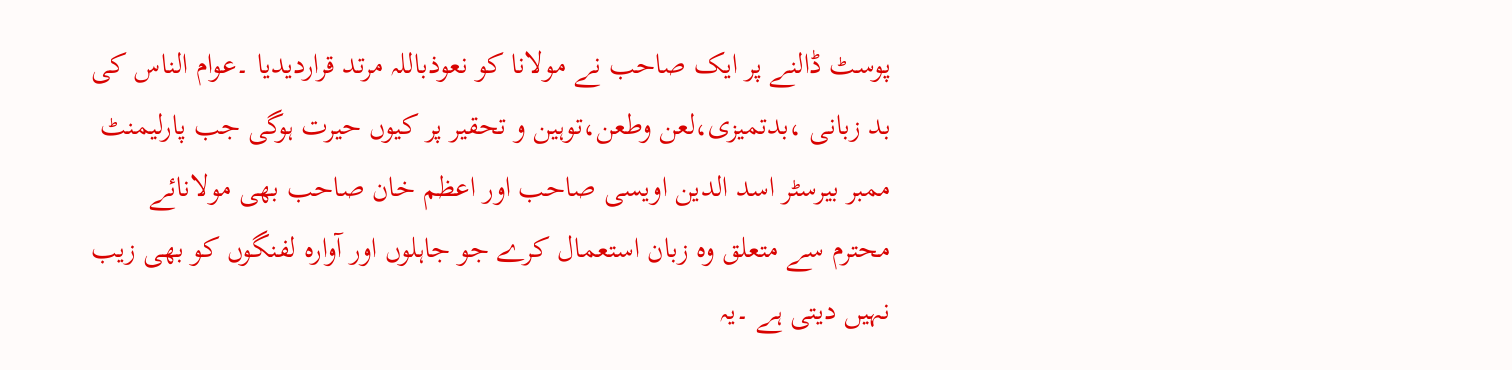پوسٹ ڈالنے پر ایک صاحب نے مولانا کو نعوذباللہ مرتد قراردیدیا ۔عوام الناس کی بد زبانی ،بدتمیزی،لعن وطعن،توہین و تحقیر پر کیوں حیرت ہوگی جب پارلیمنٹ ممبر بیرسٹر اسد الدین اویسی صاحب اور اعظم خان صاحب بھی مولانائے محترم سے متعلق وہ زبان استعمال کرے جو جاہلوں اور آوارہ لفنگوں کو بھی زیب نہیں دیتی ہے ۔یہ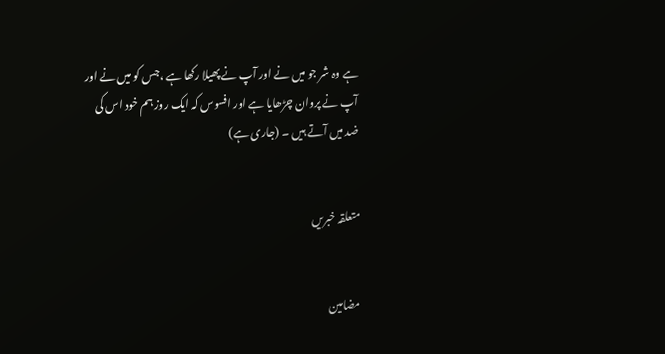ہے وہ شر جو میں نے اور آپ نے پھیلا رکھا ہے ،جس کو میں نے اور آپ نے پروان چڑھایا ہے اور افسوس کہ ایک روز ہم خود اس کی ضد میں آتے ہیں ۔ (جاری ہے)


متعلقہ خبریں


مضامین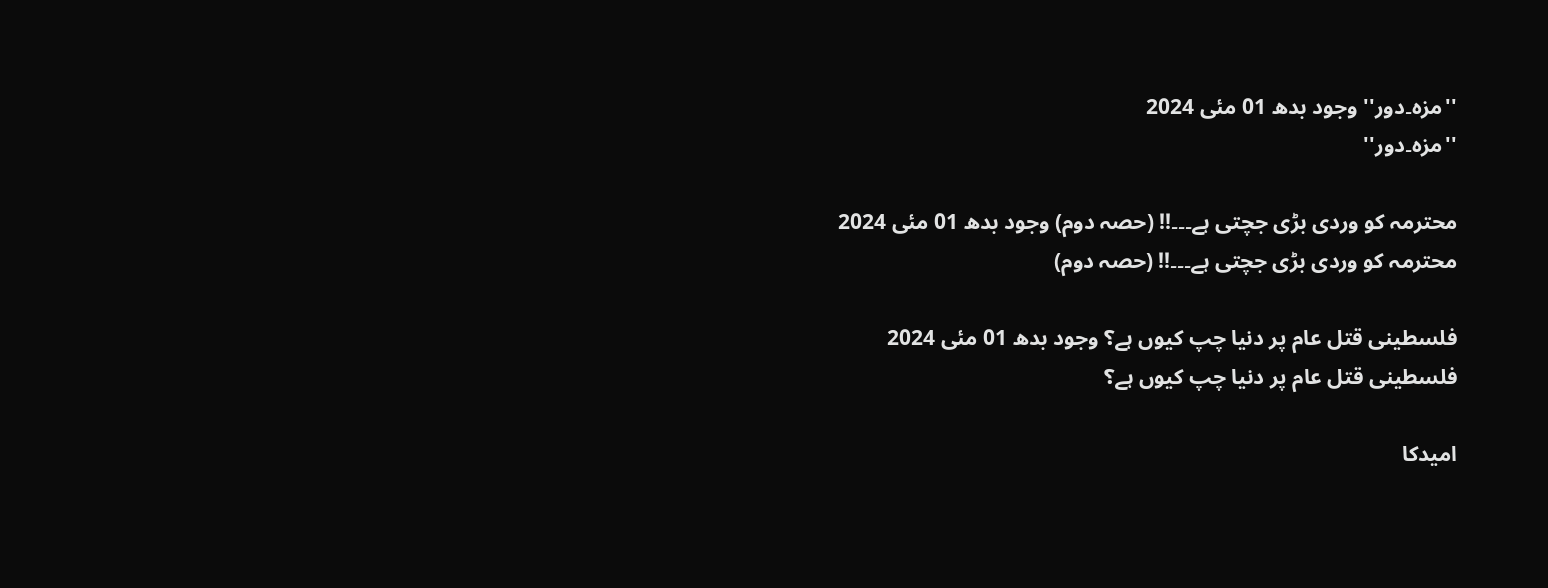''مزہ۔دور'' وجود بدھ 01 مئی 2024
''مزہ۔دور''

محترمہ کو وردی بڑی جچتی ہے۔۔۔!! (حصہ دوم) وجود بدھ 01 مئی 2024
محترمہ کو وردی بڑی جچتی ہے۔۔۔!! (حصہ دوم)

فلسطینی قتل عام پر دنیا چپ کیوں ہے؟ وجود بدھ 01 مئی 2024
فلسطینی قتل عام پر دنیا چپ کیوں ہے؟

امیدکا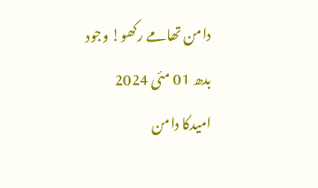دامن تھامے رکھو! وجود بدھ 01 مئی 2024
امیدکا دامن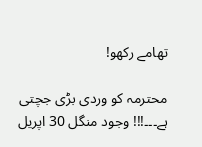تھامے رکھو!

محترمہ کو وردی بڑی جچتی ہے۔۔۔!!! وجود منگل 30 اپریل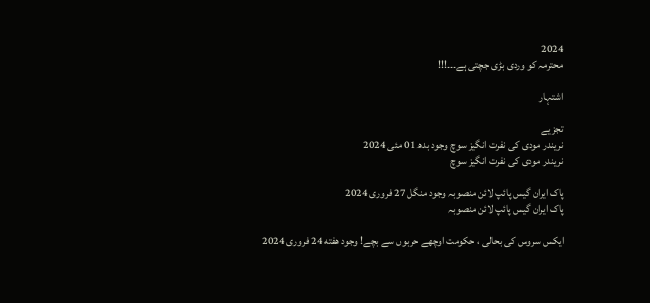2024
محترمہ کو وردی بڑی جچتی ہے۔۔۔!!!

اشتہار

تجزیے
نریندر مودی کی نفرت انگیز سوچ وجود بدھ 01 مئی 2024
نریندر مودی کی نفرت انگیز سوچ

پاک ایران گیس پائپ لائن منصوبہ وجود منگل 27 فروری 2024
پاک ایران گیس پائپ لائن منصوبہ

ایکس سروس کی بحالی ، حکومت اوچھے حربوں سے بچے! وجود هفته 24 فروری 2024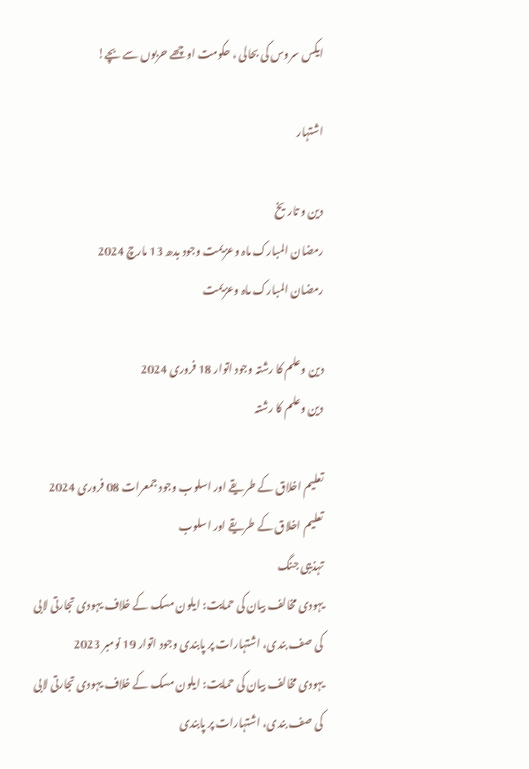ایکس سروس کی بحالی ، حکومت اوچھے حربوں سے بچے!

اشتہار

دین و تاریخ
رمضان المبارک ماہ وعزیمت وجود بدھ 13 مارچ 2024
رمضان المبارک ماہ وعزیمت

دین وعلم کا رشتہ وجود اتوار 18 فروری 2024
دین وعلم کا رشتہ

تعلیم اخلاق کے طریقے اور اسلوب وجود جمعرات 08 فروری 2024
تعلیم اخلاق کے طریقے اور اسلوب
تہذیبی جنگ
یہودی مخالف بیان کی حمایت: ایلون مسک کے خلاف یہودی تجارتی لابی کی صف بندی، اشتہارات پر پابندی وجود اتوار 19 نومبر 2023
یہودی مخالف بیان کی حمایت: ایلون مسک کے خلاف یہودی تجارتی لابی کی صف بندی، اشتہارات پر پابندی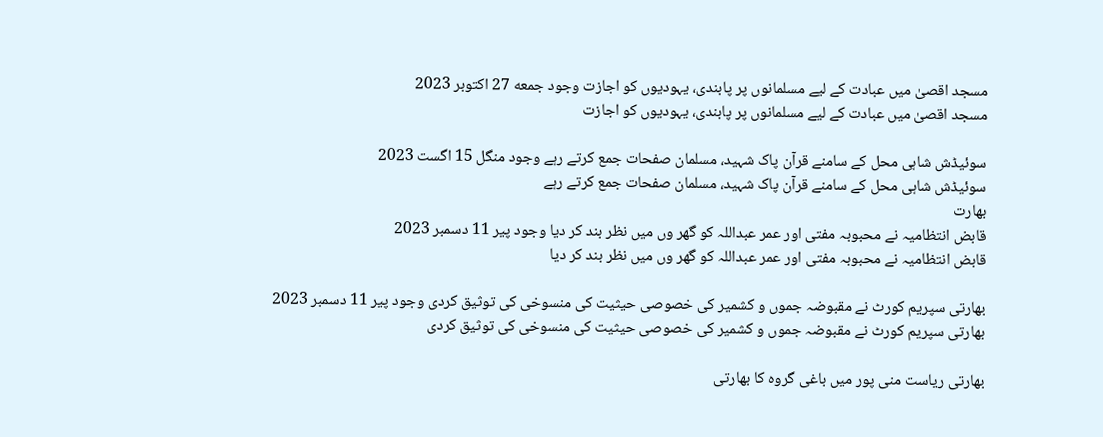مسجد اقصیٰ میں عبادت کے لیے مسلمانوں پر پابندی، یہودیوں کو اجازت وجود جمعه 27 اکتوبر 2023
مسجد اقصیٰ میں عبادت کے لیے مسلمانوں پر پابندی، یہودیوں کو اجازت

سوئیڈش شاہی محل کے سامنے قرآن پاک شہید، مسلمان صفحات جمع کرتے رہے وجود منگل 15 اگست 2023
سوئیڈش شاہی محل کے سامنے قرآن پاک شہید، مسلمان صفحات جمع کرتے رہے
بھارت
قابض انتظامیہ نے محبوبہ مفتی اور عمر عبداللہ کو گھر وں میں نظر بند کر دیا وجود پیر 11 دسمبر 2023
قابض انتظامیہ نے محبوبہ مفتی اور عمر عبداللہ کو گھر وں میں نظر بند کر دیا

بھارتی سپریم کورٹ نے مقبوضہ جموں و کشمیر کی خصوصی حیثیت کی منسوخی کی توثیق کردی وجود پیر 11 دسمبر 2023
بھارتی سپریم کورٹ نے مقبوضہ جموں و کشمیر کی خصوصی حیثیت کی منسوخی کی توثیق کردی

بھارتی ریاست منی پور میں باغی گروہ کا بھارتی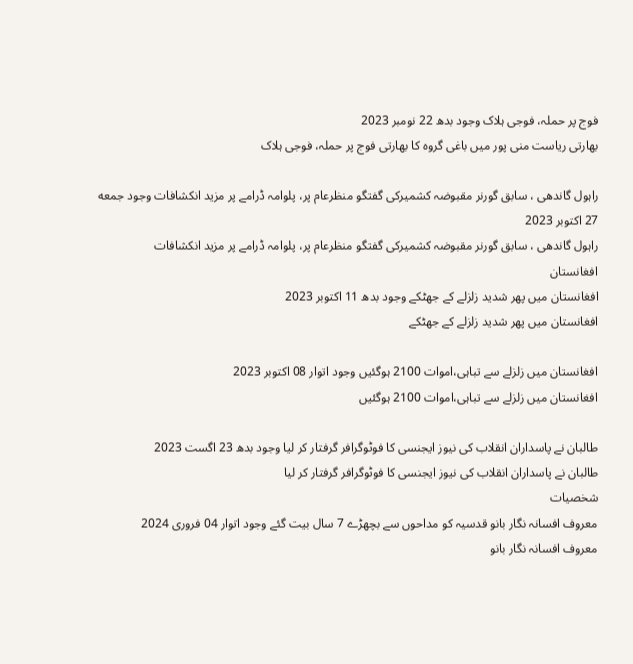فوج پر حملہ، فوجی ہلاک وجود بدھ 22 نومبر 2023
بھارتی ریاست منی پور میں باغی گروہ کا بھارتی فوج پر حملہ، فوجی ہلاک

راہول گاندھی ، سابق گورنر مقبوضہ کشمیرکی گفتگو منظرعام پر، پلوامہ ڈرامے پر مزید انکشافات وجود جمعه 27 اکتوبر 2023
راہول گاندھی ، سابق گورنر مقبوضہ کشمیرکی گفتگو منظرعام پر، پلوامہ ڈرامے پر مزید انکشافات
افغانستان
افغانستان میں پھر شدید زلزلے کے جھٹکے وجود بدھ 11 اکتوبر 2023
افغانستان میں پھر شدید زلزلے کے جھٹکے

افغانستان میں زلزلے سے تباہی،اموات 2100 ہوگئیں وجود اتوار 08 اکتوبر 2023
افغانستان میں زلزلے سے تباہی،اموات 2100 ہوگئیں

طالبان نے پاسداران انقلاب کی نیوز ایجنسی کا فوٹوگرافر گرفتار کر لیا وجود بدھ 23 اگست 2023
طالبان نے پاسداران انقلاب کی نیوز ایجنسی کا فوٹوگرافر گرفتار کر لیا
شخصیات
معروف افسانہ نگار بانو قدسیہ کو مداحوں سے بچھڑے 7 سال بیت گئے وجود اتوار 04 فروری 2024
معروف افسانہ نگار بانو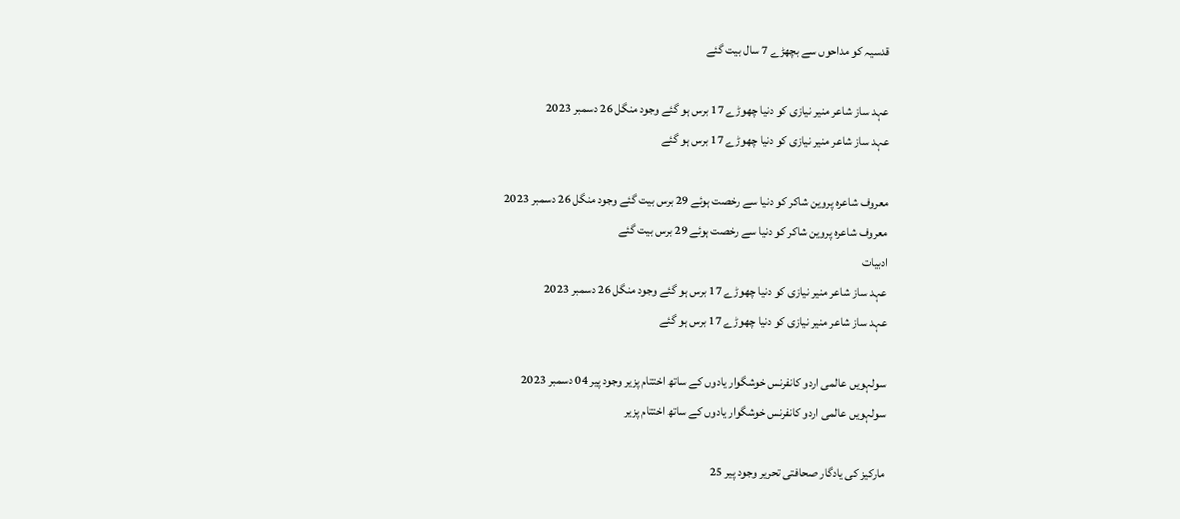قدسیہ کو مداحوں سے بچھڑے 7 سال بیت گئے

عہد ساز شاعر منیر نیازی کو دنیا چھوڑے 17 برس ہو گئے وجود منگل 26 دسمبر 2023
عہد ساز شاعر منیر نیازی کو دنیا چھوڑے 17 برس ہو گئے

معروف شاعرہ پروین شاکر کو دنیا سے رخصت ہوئے 29 برس بیت گئے وجود منگل 26 دسمبر 2023
معروف شاعرہ پروین شاکر کو دنیا سے رخصت ہوئے 29 برس بیت گئے
ادبیات
عہد ساز شاعر منیر نیازی کو دنیا چھوڑے 17 برس ہو گئے وجود منگل 26 دسمبر 2023
عہد ساز شاعر منیر نیازی کو دنیا چھوڑے 17 برس ہو گئے

سولہویں عالمی اردو کانفرنس خوشگوار یادوں کے ساتھ اختتام پزیر وجود پیر 04 دسمبر 2023
سولہویں عالمی اردو کانفرنس خوشگوار یادوں کے ساتھ اختتام پزیر

مارکیز کی یادگار صحافتی تحریر وجود پیر 25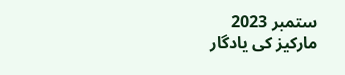ستمبر 2023
مارکیز کی یادگار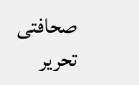صحافتی تحریر